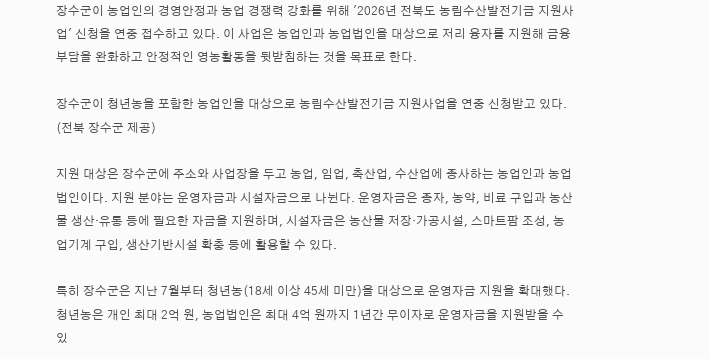장수군이 농업인의 경영안정과 농업 경쟁력 강화를 위해 '2026년 전북도 농림수산발전기금 지원사업' 신청을 연중 접수하고 있다. 이 사업은 농업인과 농업법인을 대상으로 저리 융자를 지원해 금융 부담을 완화하고 안정적인 영농활동을 뒷받침하는 것을 목표로 한다.

장수군이 청년농을 포함한 농업인을 대상으로 농림수산발전기금 지원사업을 연중 신청받고 있다. (전북 장수군 제공)

지원 대상은 장수군에 주소와 사업장을 두고 농업, 임업, 축산업, 수산업에 종사하는 농업인과 농업법인이다. 지원 분야는 운영자금과 시설자금으로 나뉜다. 운영자금은 종자, 농약, 비료 구입과 농산물 생산·유통 등에 필요한 자금을 지원하며, 시설자금은 농산물 저장·가공시설, 스마트팜 조성, 농업기계 구입, 생산기반시설 확충 등에 활용할 수 있다.

특히 장수군은 지난 7월부터 청년농(18세 이상 45세 미만)을 대상으로 운영자금 지원을 확대했다. 청년농은 개인 최대 2억 원, 농업법인은 최대 4억 원까지 1년간 무이자로 운영자금을 지원받을 수 있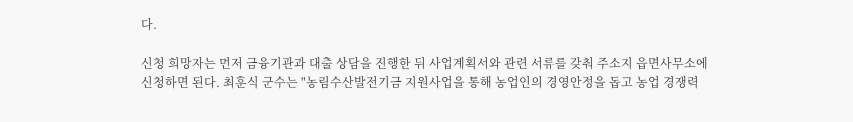다.

신청 희망자는 먼저 금융기관과 대출 상담을 진행한 뒤 사업계획서와 관련 서류를 갖춰 주소지 읍면사무소에 신청하면 된다. 최훈식 군수는 "농림수산발전기금 지원사업을 통해 농업인의 경영안정을 돕고 농업 경쟁력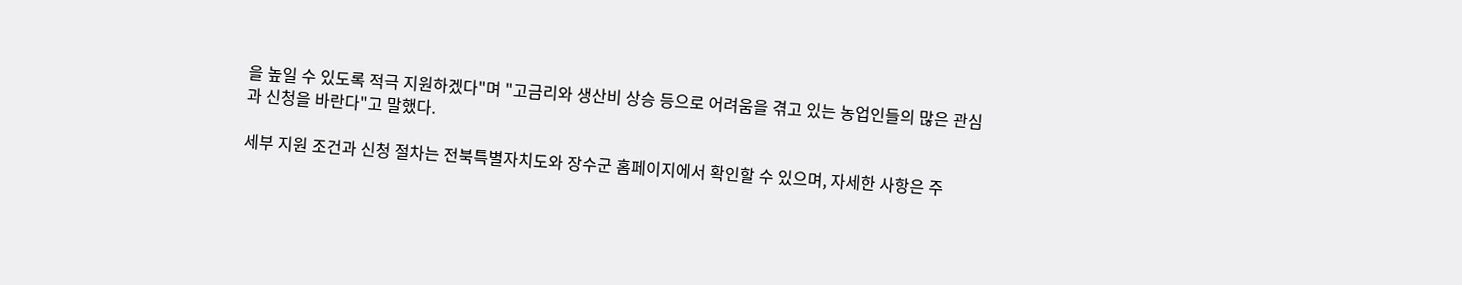을 높일 수 있도록 적극 지원하겠다"며 "고금리와 생산비 상승 등으로 어려움을 겪고 있는 농업인들의 많은 관심과 신청을 바란다"고 말했다.

세부 지원 조건과 신청 절차는 전북특별자치도와 장수군 홈페이지에서 확인할 수 있으며, 자세한 사항은 주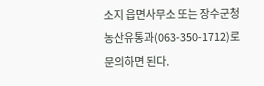소지 읍면사무소 또는 장수군청 농산유통과(063-350-1712)로 문의하면 된다.